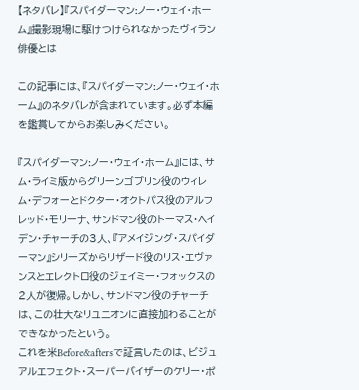【ネタバレ】『スパイダーマン:ノー・ウェイ・ホーム』撮影現場に駆けつけられなかったヴィラン俳優とは

この記事には、『スパイダーマン:ノー・ウェイ・ホーム』のネタバレが含まれています。必ず本編を鑑賞してからお楽しみください。

『スパイダーマン:ノー・ウェイ・ホーム』には、サム・ライミ版からグリーンゴブリン役のウィレム・デフォーとドクター・オクトパス役のアルフレッド・モリーナ、サンドマン役のトーマス・ヘイデン・チャーチの3人、『アメイジング・スパイダーマン』シリーズからリザード役のリス・エヴァンスとエレクトロ役のジェイミー・フォックスの2人が復帰。しかし、サンドマン役のチャーチは、この壮大なリユニオンに直接加わることができなかったという。
これを米Before&aftersで証言したのは、ビジュアルエフェクト・スーパーバイザーのケリー・ポ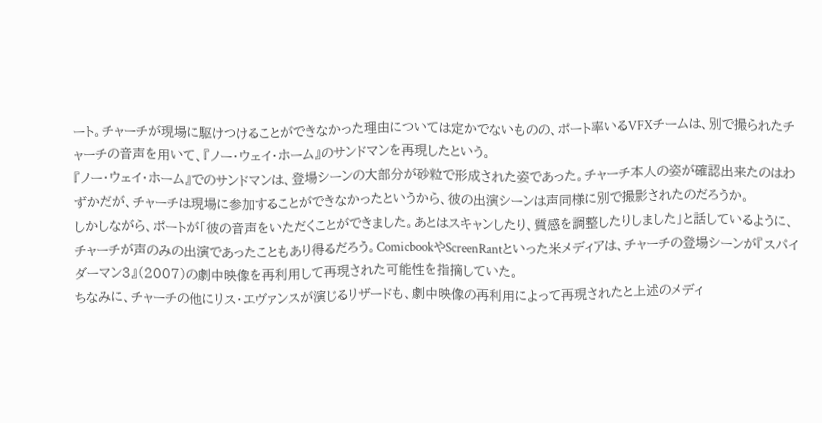ート。チャーチが現場に駆けつけることができなかった理由については定かでないものの、ポート率いるVFXチームは、別で撮られたチャーチの音声を用いて、『ノー・ウェイ・ホーム』のサンドマンを再現したという。
『ノー・ウェイ・ホーム』でのサンドマンは、登場シーンの大部分が砂粒で形成された姿であった。チャーチ本人の姿が確認出来たのはわずかだが、チャーチは現場に参加することができなかったというから、彼の出演シーンは声同様に別で撮影されたのだろうか。
しかしながら、ポートが「彼の音声をいただくことができました。あとはスキャンしたり、質感を調整したりしました」と話しているように、チャーチが声のみの出演であったこともあり得るだろう。ComicbookやScreenRantといった米メディアは、チャーチの登場シーンが『スパイダーマン3』(2007)の劇中映像を再利用して再現された可能性を指摘していた。
ちなみに、チャーチの他にリス・エヴァンスが演じるリザードも、劇中映像の再利用によって再現されたと上述のメディ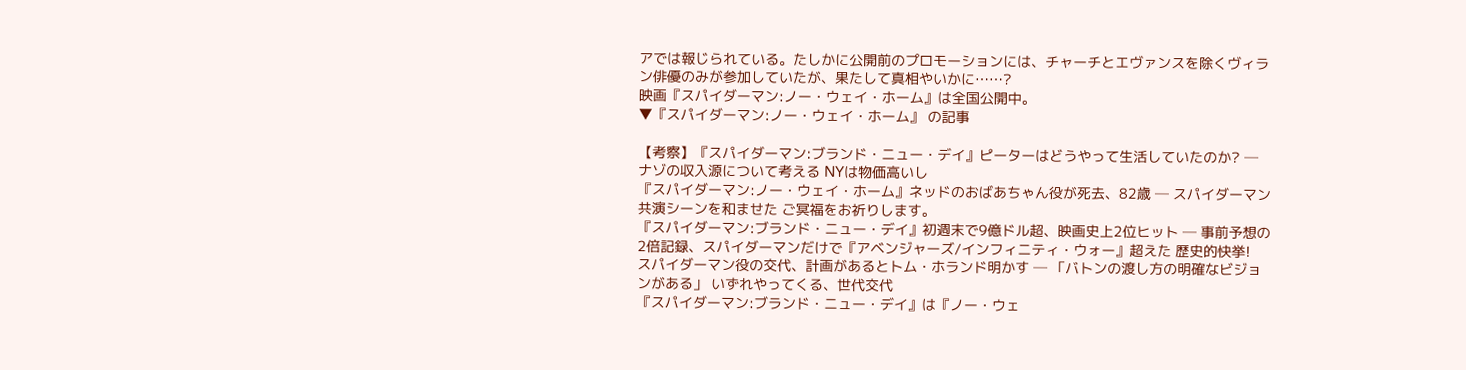アでは報じられている。たしかに公開前のプロモーションには、チャーチとエヴァンスを除くヴィラン俳優のみが参加していたが、果たして真相やいかに……?
映画『スパイダーマン:ノー・ウェイ・ホーム』は全国公開中。
▼『スパイダーマン:ノー・ウェイ・ホーム』 の記事

【考察】『スパイダーマン:ブランド・ニュー・デイ』ピーターはどうやって生活していたのか? ─ ナゾの収入源について考える NYは物価高いし
『スパイダーマン:ノー・ウェイ・ホーム』ネッドのおばあちゃん役が死去、82歳 ─ スパイダーマン共演シーンを和ませた ご冥福をお祈りします。
『スパイダーマン:ブランド・ニュー・デイ』初週末で9億ドル超、映画史上2位ヒット ─ 事前予想の2倍記録、スパイダーマンだけで『アベンジャーズ/インフィニティ・ウォー』超えた 歴史的快挙!
スパイダーマン役の交代、計画があるとトム・ホランド明かす ─ 「バトンの渡し方の明確なビジョンがある」 いずれやってくる、世代交代
『スパイダーマン:ブランド・ニュー・デイ』は『ノー・ウェ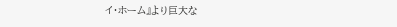イ・ホーム』より巨大な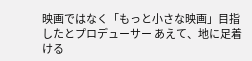映画ではなく「もっと小さな映画」目指したとプロデューサー あえて、地に足着ける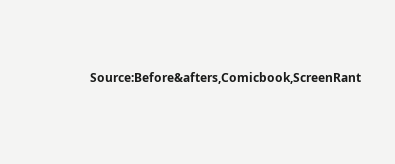Source:Before&afters,Comicbook,ScreenRant